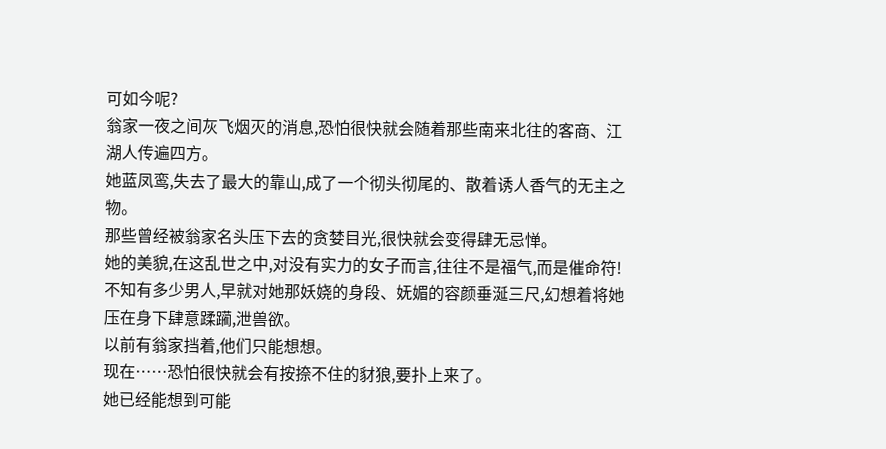可如今呢?
翁家一夜之间灰飞烟灭的消息,恐怕很快就会随着那些南来北往的客商、江湖人传遍四方。
她蓝凤鸾,失去了最大的靠山,成了一个彻头彻尾的、散着诱人香气的无主之物。
那些曾经被翁家名头压下去的贪婪目光,很快就会变得肆无忌惮。
她的美貌,在这乱世之中,对没有实力的女子而言,往往不是福气,而是催命符!
不知有多少男人,早就对她那妖娆的身段、妩媚的容颜垂涎三尺,幻想着将她压在身下肆意蹂躏,泄兽欲。
以前有翁家挡着,他们只能想想。
现在……恐怕很快就会有按捺不住的豺狼,要扑上来了。
她已经能想到可能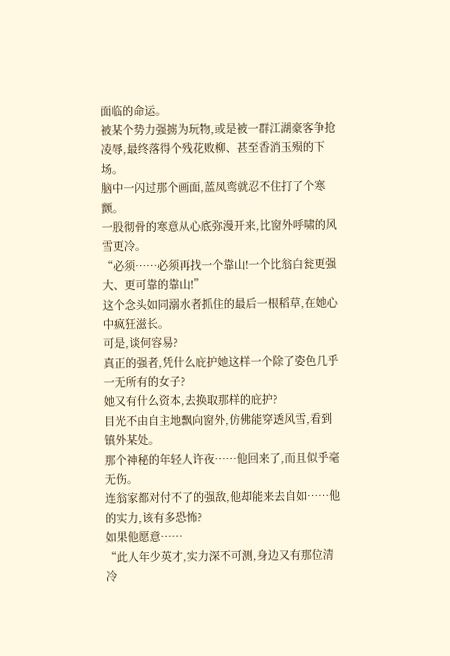面临的命运。
被某个势力强掳为玩物,或是被一群江湖豪客争抢凌辱,最终落得个残花败柳、甚至香消玉殒的下场。
脑中一闪过那个画面,蓝凤鸾就忍不住打了个寒颤。
一股彻骨的寒意从心底弥漫开来,比窗外呼啸的风雪更冷。
“必须……必须再找一个靠山!一个比翁白瓮更强大、更可靠的靠山!”
这个念头如同溺水者抓住的最后一根稻草,在她心中疯狂滋长。
可是,谈何容易?
真正的强者,凭什么庇护她这样一个除了姿色几乎一无所有的女子?
她又有什么资本,去换取那样的庇护?
目光不由自主地飘向窗外,仿佛能穿透风雪,看到镇外某处。
那个神秘的年轻人许夜……他回来了,而且似乎毫无伤。
连翁家都对付不了的强敌,他却能来去自如……他的实力,该有多恐怖?
如果他愿意……
“此人年少英才,实力深不可测,身边又有那位清冷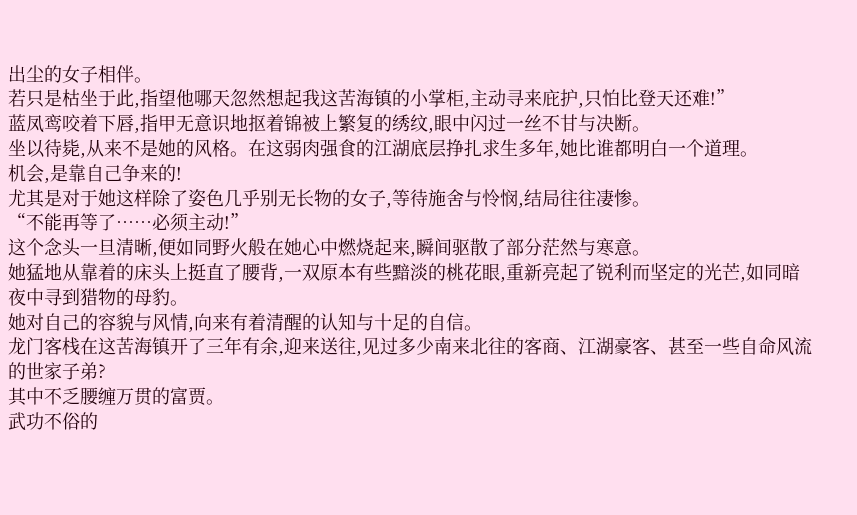出尘的女子相伴。
若只是枯坐于此,指望他哪天忽然想起我这苦海镇的小掌柜,主动寻来庇护,只怕比登天还难!”
蓝凤鸾咬着下唇,指甲无意识地抠着锦被上繁复的绣纹,眼中闪过一丝不甘与决断。
坐以待毙,从来不是她的风格。在这弱肉强食的江湖底层挣扎求生多年,她比谁都明白一个道理。
机会,是靠自己争来的!
尤其是对于她这样除了姿色几乎别无长物的女子,等待施舍与怜悯,结局往往凄惨。
“不能再等了……必须主动!”
这个念头一旦清晰,便如同野火般在她心中燃烧起来,瞬间驱散了部分茫然与寒意。
她猛地从靠着的床头上挺直了腰背,一双原本有些黯淡的桃花眼,重新亮起了锐利而坚定的光芒,如同暗夜中寻到猎物的母豹。
她对自己的容貌与风情,向来有着清醒的认知与十足的自信。
龙门客栈在这苦海镇开了三年有余,迎来送往,见过多少南来北往的客商、江湖豪客、甚至一些自命风流的世家子弟?
其中不乏腰缠万贯的富贾。
武功不俗的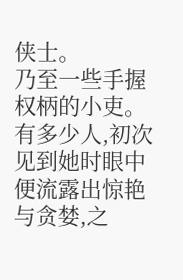侠士。
乃至一些手握权柄的小吏。
有多少人,初次见到她时眼中便流露出惊艳与贪婪,之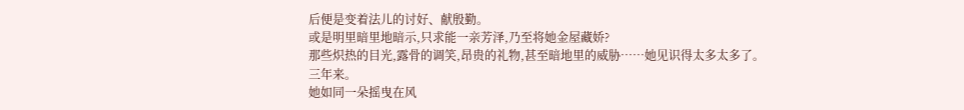后便是变着法儿的讨好、献殷勤。
或是明里暗里地暗示,只求能一亲芳泽,乃至将她金屋藏娇?
那些炽热的目光,露骨的调笑,昂贵的礼物,甚至暗地里的威胁……她见识得太多太多了。
三年来。
她如同一朵摇曳在风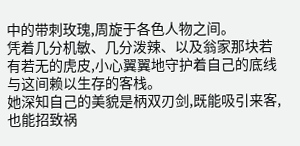中的带刺玫瑰,周旋于各色人物之间。
凭着几分机敏、几分泼辣、以及翁家那块若有若无的虎皮,小心翼翼地守护着自己的底线与这间赖以生存的客栈。
她深知自己的美貌是柄双刃剑,既能吸引来客,也能招致祸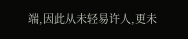端,因此从未轻易许人,更未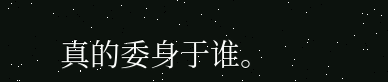真的委身于谁。